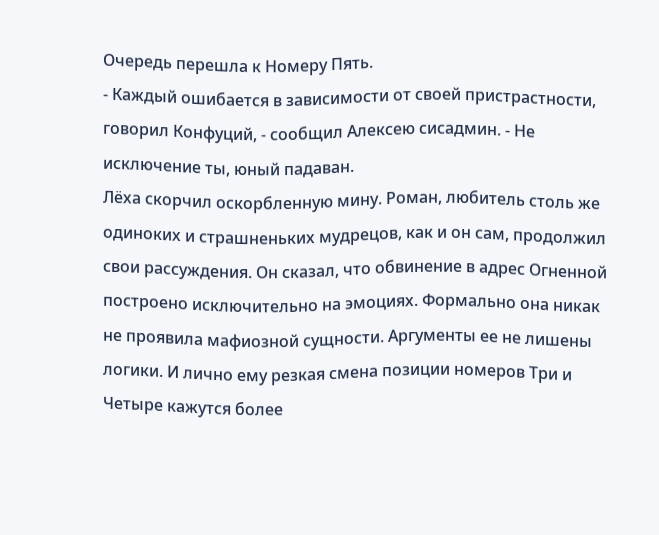Очередь перешла к Номеру Пять.
- Каждый ошибается в зависимости от своей пристрастности, говорил Конфуций, - сообщил Алексею сисадмин. - Не исключение ты, юный падаван.
Лёха скорчил оскорбленную мину. Роман, любитель столь же одиноких и страшненьких мудрецов, как и он сам, продолжил свои рассуждения. Он сказал, что обвинение в адрес Огненной построено исключительно на эмоциях. Формально она никак не проявила мафиозной сущности. Аргументы ее не лишены логики. И лично ему резкая смена позиции номеров Три и Четыре кажутся более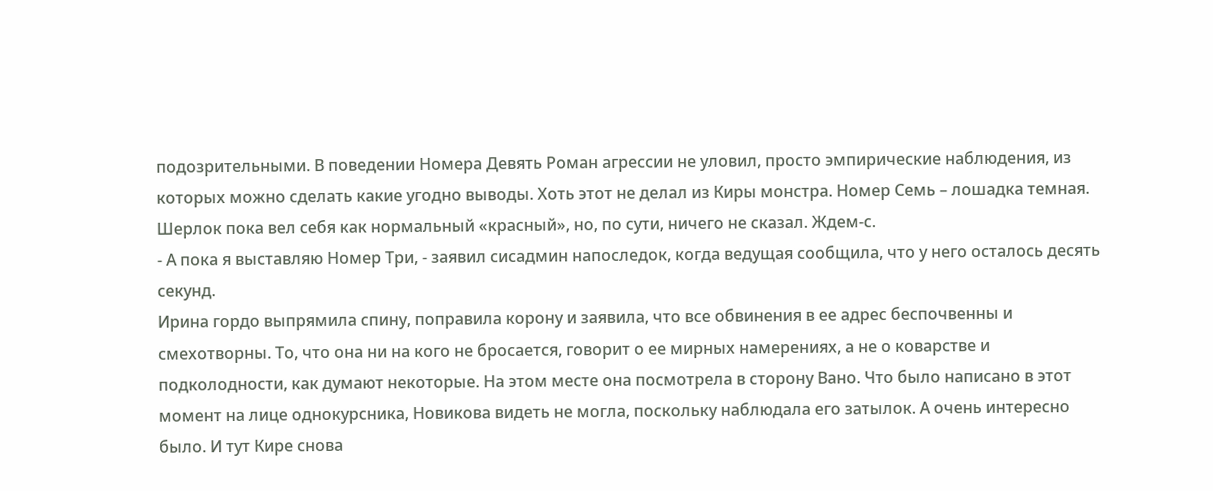подозрительными. В поведении Номера Девять Роман агрессии не уловил, просто эмпирические наблюдения, из которых можно сделать какие угодно выводы. Хоть этот не делал из Киры монстра. Номер Семь – лошадка темная. Шерлок пока вел себя как нормальный «красный», но, по сути, ничего не сказал. Ждем-с.
- А пока я выставляю Номер Три, - заявил сисадмин напоследок, когда ведущая сообщила, что у него осталось десять секунд.
Ирина гордо выпрямила спину, поправила корону и заявила, что все обвинения в ее адрес беспочвенны и смехотворны. То, что она ни на кого не бросается, говорит о ее мирных намерениях, а не о коварстве и подколодности, как думают некоторые. На этом месте она посмотрела в сторону Вано. Что было написано в этот момент на лице однокурсника, Новикова видеть не могла, поскольку наблюдала его затылок. А очень интересно было. И тут Кире снова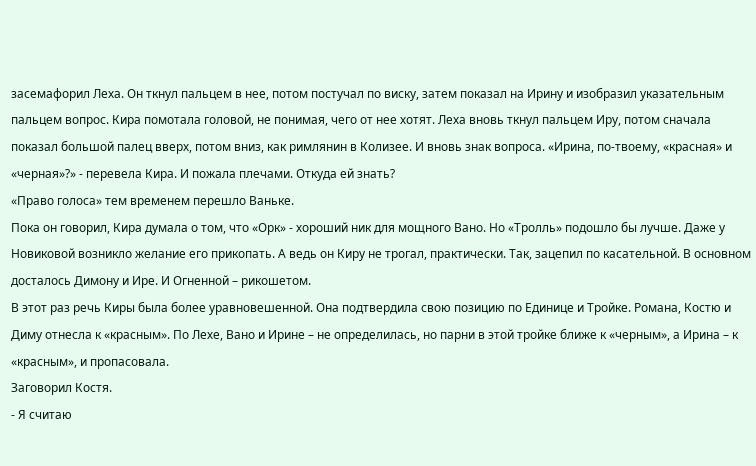засемафорил Леха. Он ткнул пальцем в нее, потом постучал по виску, затем показал на Ирину и изобразил указательным пальцем вопрос. Кира помотала головой, не понимая, чего от нее хотят. Леха вновь ткнул пальцем Иру, потом сначала показал большой палец вверх, потом вниз, как римлянин в Колизее. И вновь знак вопроса. «Ирина, по-твоему, «красная» и «черная»?» - перевела Кира. И пожала плечами. Откуда ей знать?
«Право голоса» тем временем перешло Ваньке.
Пока он говорил, Кира думала о том, что «Орк» - хороший ник для мощного Вано. Но «Тролль» подошло бы лучше. Даже у Новиковой возникло желание его прикопать. А ведь он Киру не трогал, практически. Так, зацепил по касательной. В основном досталось Димону и Ире. И Огненной – рикошетом.
В этот раз речь Киры была более уравновешенной. Она подтвердила свою позицию по Единице и Тройке. Романа, Костю и Диму отнесла к «красным». По Лехе, Вано и Ирине – не определилась, но парни в этой тройке ближе к «черным», а Ирина – к «красным», и пропасовала.
Заговорил Костя.
- Я считаю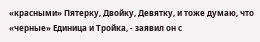«красными» Пятерку, Двойку, Девятку, и тоже думаю, что «черные» Единица и Тройка, - заявил он с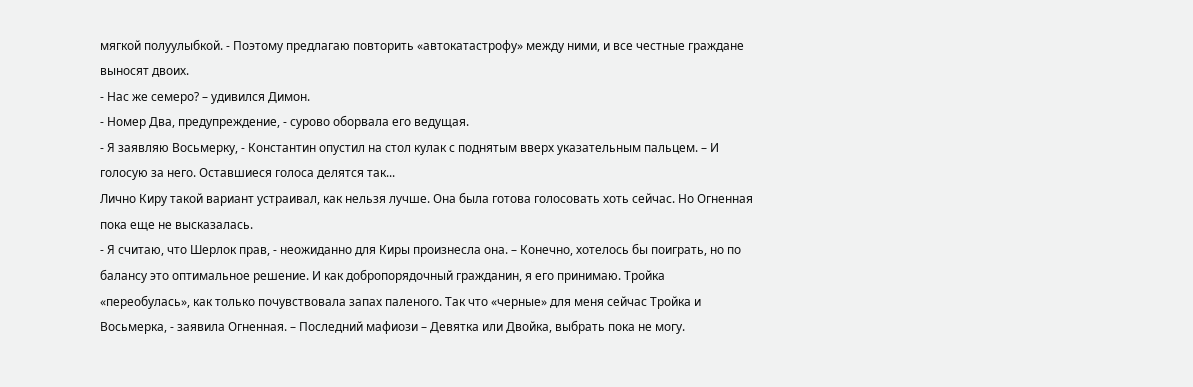мягкой полуулыбкой. - Поэтому предлагаю повторить «автокатастрофу» между ними, и все честные граждане выносят двоих.
- Нас же семеро? – удивился Димон.
- Номер Два, предупреждение, - сурово оборвала его ведущая.
- Я заявляю Восьмерку, - Константин опустил на стол кулак с поднятым вверх указательным пальцем. – И голосую за него. Оставшиеся голоса делятся так...
Лично Киру такой вариант устраивал, как нельзя лучше. Она была готова голосовать хоть сейчас. Но Огненная пока еще не высказалась.
- Я считаю, что Шерлок прав, - неожиданно для Киры произнесла она. – Конечно, хотелось бы поиграть, но по балансу это оптимальное решение. И как добропорядочный гражданин, я его принимаю. Тройка «переобулась», как только почувствовала запах паленого. Так что «черные» для меня сейчас Тройка и Восьмерка, - заявила Огненная. – Последний мафиози – Девятка или Двойка, выбрать пока не могу.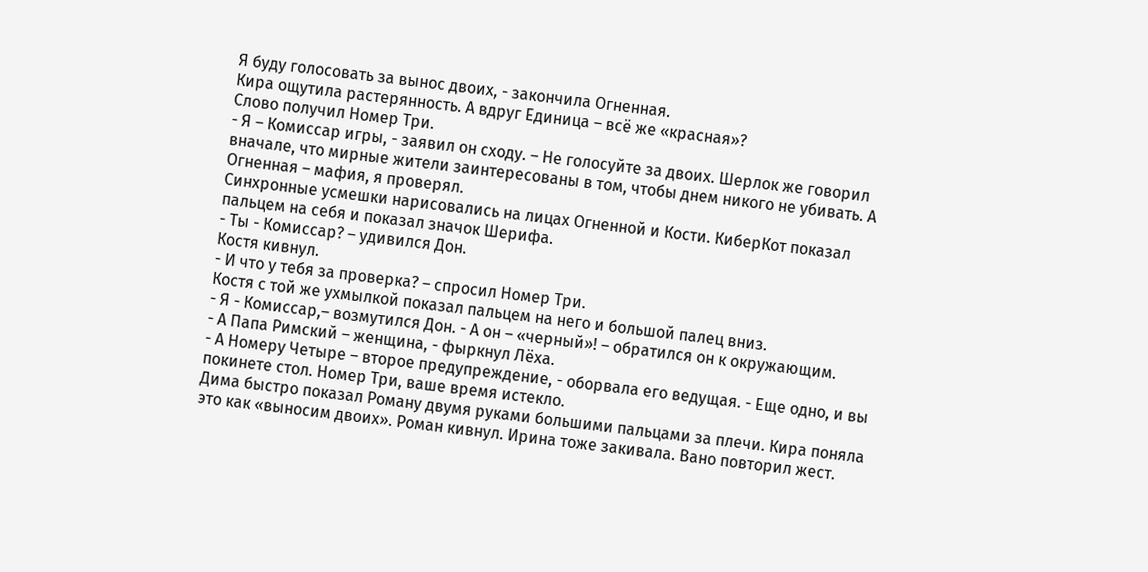Я буду голосовать за вынос двоих, - закончила Огненная.
Кира ощутила растерянность. А вдруг Единица – всё же «красная»?
Слово получил Номер Три.
- Я – Комиссар игры, - заявил он сходу. – Не голосуйте за двоих. Шерлок же говорил вначале, что мирные жители заинтересованы в том, чтобы днем никого не убивать. А Огненная – мафия, я проверял.
Синхронные усмешки нарисовались на лицах Огненной и Кости. КиберКот показал пальцем на себя и показал значок Шерифа.
- Ты - Комиссар? – удивился Дон.
Костя кивнул.
- И что у тебя за проверка? – спросил Номер Три.
Костя с той же ухмылкой показал пальцем на него и большой палец вниз.
- Я - Комиссар,– возмутился Дон. - А он – «черный»! – обратился он к окружающим.
- А Папа Римский – женщина, - фыркнул Лёха.
- А Номеру Четыре – второе предупреждение, - оборвала его ведущая. - Еще одно, и вы покинете стол. Номер Три, ваше время истекло.
Дима быстро показал Роману двумя руками большими пальцами за плечи. Кира поняла это как «выносим двоих». Роман кивнул. Ирина тоже закивала. Вано повторил жест.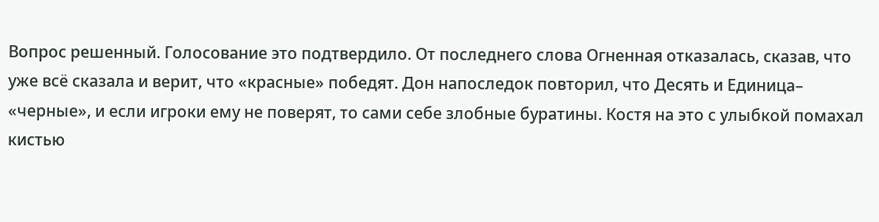Вопрос решенный. Голосование это подтвердило. От последнего слова Огненная отказалась, сказав, что уже всё сказала и верит, что «красные» победят. Дон напоследок повторил, что Десять и Единица– «черные», и если игроки ему не поверят, то сами себе злобные буратины. Костя на это с улыбкой помахал кистью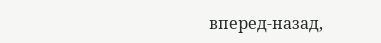вперед-назад,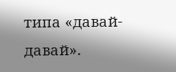типа «давай-давай».